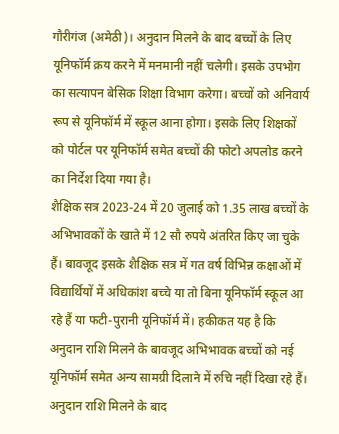गौरीगंज (अमेठी)। अनुदान मिलने के बाद बच्चों के लिए यूनिफॉर्म क्रय करने में मनमानी नहीं चलेगी। इसके उपभोग का सत्यापन बेसिक शिक्षा विभाग करेगा। बच्चों को अनिवार्य रूप से यूनिफॉर्म में स्कूल आना होगा। इसके लिए शिक्षकों को पोर्टल पर यूनिफॉर्म समेत बच्चों की फोटो अपलोड करने का निर्देश दिया गया है।
शैक्षिक सत्र 2023-24 में 20 जुलाई को 1.35 लाख बच्चों के अभिभावकों के खाते में 12 सौ रुपये अंतरित किए जा चुके हैं। बावजूद इसके शैक्षिक सत्र में गत वर्ष विभिन्न कक्षाओं में विद्यार्थियों में अधिकांश बच्चे या तो बिना यूनिफॉर्म स्कूल आ रहे हैं या फटी-पुरानी यूनिफॉर्म में। हकीकत यह है कि अनुदान राशि मिलने के बावजूद अभिभावक बच्चों को नई यूनिफॉर्म समेत अन्य सामग्री दिलाने में रुचि नहीं दिखा रहे हैं। अनुदान राशि मिलने के बाद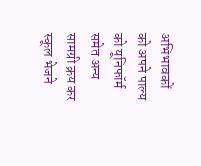अभिभावकों को अपने पाल्य को यूनिफॉर्म समेत अन्य सामग्री क्रय कर स्कूल भेजने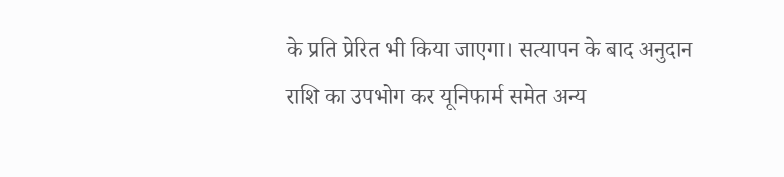के प्रति प्रेरित भी किया जाएगा। सत्यापन के बाद अनुदान राशि का उपभोग कर यूनिफार्म समेत अन्य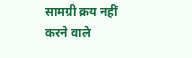सामग्री क्रय नहीं करने वाले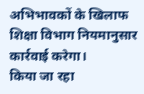अभिभावकों के खिलाफ शिक्षा विभाग नियमानुसार कार्रवाई करेगा।
किया जा रहा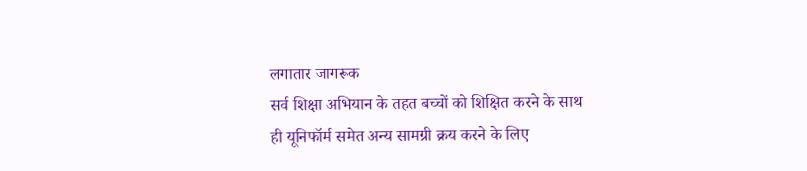लगातार जागरूक
सर्व शिक्षा अभियान के तहत बच्चों को शिक्षित करने के साथ ही यूनिफॉर्म समेत अन्य सामग्री क्रय करने के लिए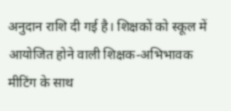अनुदान राशि दी गई है। शिक्षकों को स्कूल में आयोजित होने वाली शिक्षक-अभिभावक मीटिंग के साथ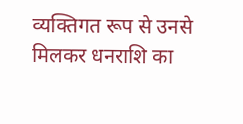व्यक्तिगत रूप से उनसे मिलकर धनराशि का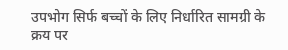उपभोग सिर्फ बच्चों के लिए निर्धारित सामग्री के क्रय पर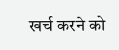खर्च करने को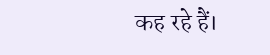कह रहे हैं।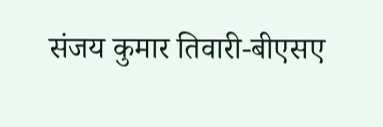संजय कुमार तिवारी-बीएसए